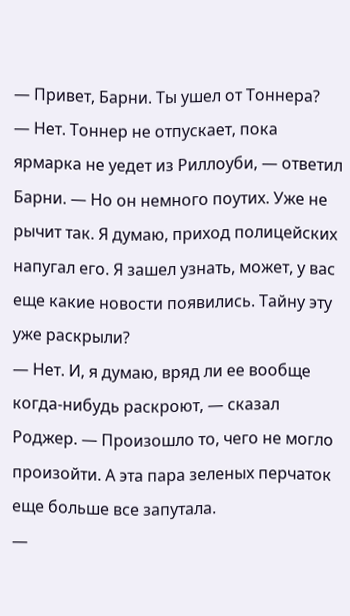— Привет, Барни. Ты ушел от Тоннера?
— Нет. Тоннер не отпускает, пока ярмарка не уедет из Риллоуби, — ответил Барни. — Но он немного поутих. Уже не рычит так. Я думаю, приход полицейских напугал его. Я зашел узнать, может, у вас еще какие новости появились. Тайну эту уже раскрыли?
— Нет. И, я думаю, вряд ли ее вообще когда-нибудь раскроют, — сказал Роджер. — Произошло то, чего не могло произойти. А эта пара зеленых перчаток еще больше все запутала.
—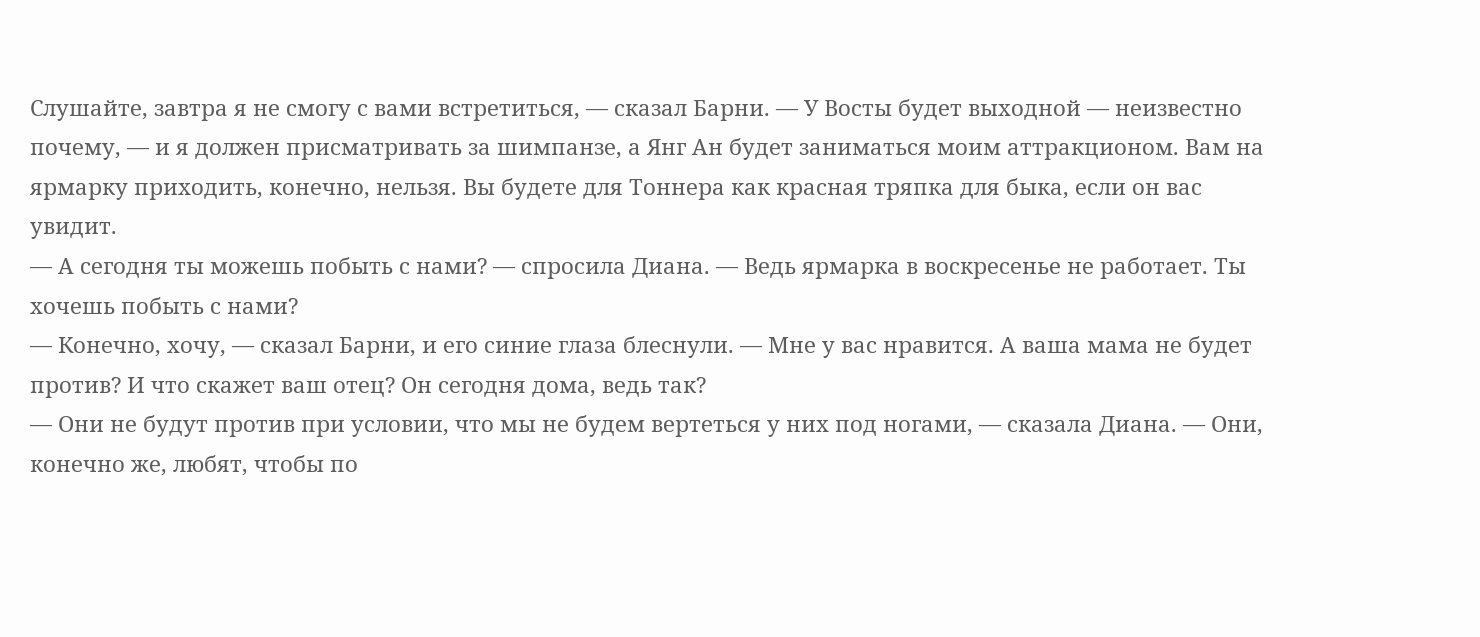Слушайте, завтра я не смогу с вами встретиться, — сказал Барни. — У Восты будет выходной — неизвестно почему, — и я должен присматривать за шимпанзе, а Янг Ан будет заниматься моим аттракционом. Вам на ярмарку приходить, конечно, нельзя. Вы будете для Тоннера как красная тряпка для быка, если он вас увидит.
— А сегодня ты можешь побыть с нами? — спросила Диана. — Ведь ярмарка в воскресенье не работает. Ты хочешь побыть с нами?
— Конечно, хочу, — сказал Барни, и его синие глаза блеснули. — Мне у вас нравится. А ваша мама не будет против? И что скажет ваш отец? Он сегодня дома, ведь так?
— Они не будут против при условии, что мы не будем вертеться у них под ногами, — сказала Диана. — Они, конечно же, любят, чтобы по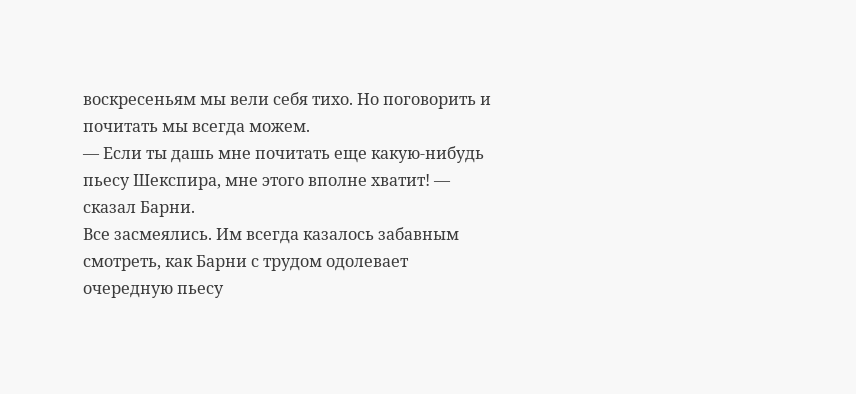воскресеньям мы вели себя тихо. Но поговорить и почитать мы всегда можем.
— Если ты дашь мне почитать еще какую-нибудь пьесу Шекспира, мне этого вполне хватит! — сказал Барни.
Все засмеялись. Им всегда казалось забавным смотреть, как Барни с трудом одолевает очередную пьесу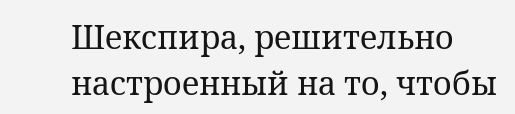Шекспира, решительно настроенный на то, чтобы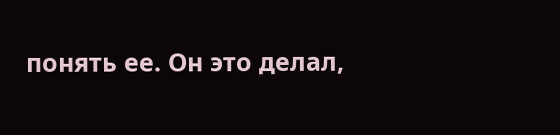понять ее. Он это делал,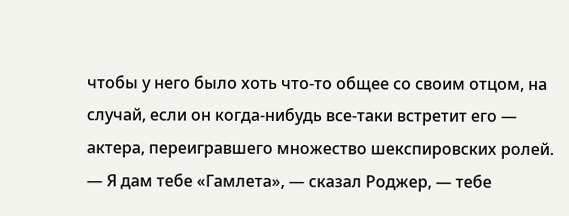чтобы у него было хоть что-то общее со своим отцом, на случай, если он когда-нибудь все-таки встретит его — актера, переигравшего множество шекспировских ролей.
— Я дам тебе «Гамлета», — сказал Роджер, — тебе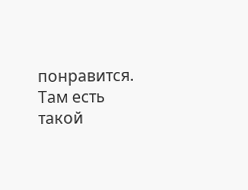понравится. Там есть такой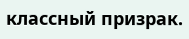классный призрак.